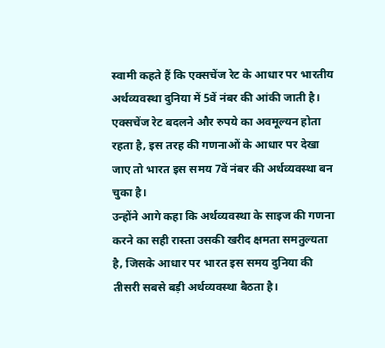स्वामी कहते हैं कि एक्सचेंज रेट के आधार पर भारतीय अर्थव्यवस्था दुनिया में 5वें नंबर की आंकी जाती है। एक्सचेंज रेट बदलने और रुपये का अवमूल्यन होता रहता है, इस तरह की गणनाओं के आधार पर देखा जाए तो भारत इस समय 7वें नंबर की अर्थव्यवस्था बन चुका है।
उन्होंने आगे कहा कि अर्थव्यवस्था के साइज की गणना करने का सही रास्ता उसकी खरीद क्षमता समतुल्यता है, जिसके आधार पर भारत इस समय दुनिया की तीसरी सबसे बड़ी अर्थव्यवस्था बैठता है।